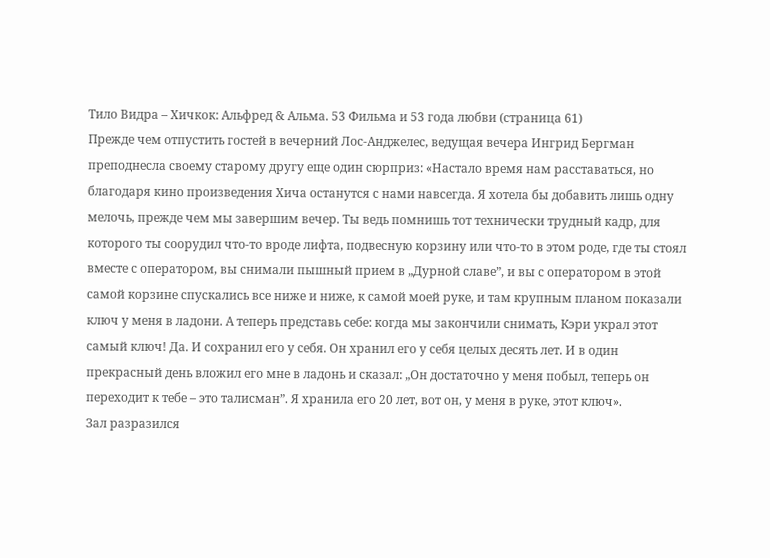Тило Видра – Хичкок: Альфред & Альма. 53 Фильма и 53 года любви (страница 61)
Прежде чем отпустить гостей в вечерний Лос-Анджелес, ведущая вечера Ингрид Бергман преподнесла своему старому другу еще один сюрприз: «Настало время нам расставаться, но благодаря кино произведения Хича останутся с нами навсегда. Я хотела бы добавить лишь одну мелочь, прежде чем мы завершим вечер. Ты ведь помнишь тот технически трудный кадр, для которого ты соорудил что-то вроде лифта, подвесную корзину или что-то в этом роде, где ты стоял вместе с оператором, вы снимали пышный прием в „Дурной славе”, и вы с оператором в этой самой корзине спускались все ниже и ниже, к самой моей руке, и там крупным планом показали ключ у меня в ладони. А теперь представь себе: когда мы закончили снимать, Кэри украл этот самый ключ! Да. И сохранил его у себя. Он хранил его у себя целых десять лет. И в один прекрасный день вложил его мне в ладонь и сказал: „Он достаточно у меня побыл, теперь он переходит к тебе – это талисман”. Я хранила его 20 лет, вот он, у меня в руке, этот ключ».
Зал разразился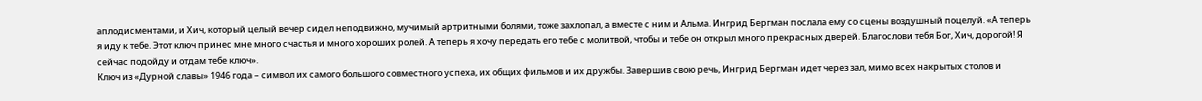аплодисментами, и Хич, который целый вечер сидел неподвижно, мучимый артритными болями, тоже захлопал, а вместе с ним и Альма. Ингрид Бергман послала ему со сцены воздушный поцелуй. «А теперь я иду к тебе. Этот ключ принес мне много счастья и много хороших ролей. А теперь я хочу передать его тебе с молитвой, чтобы и тебе он открыл много прекрасных дверей. Благослови тебя Бог, Хич, дорогой! Я сейчас подойду и отдам тебе ключ».
Ключ из «Дурной славы» 1946 года – символ их самого большого совместного успеха, их общих фильмов и их дружбы. Завершив свою речь, Ингрид Бергман идет через зал, мимо всех накрытых столов и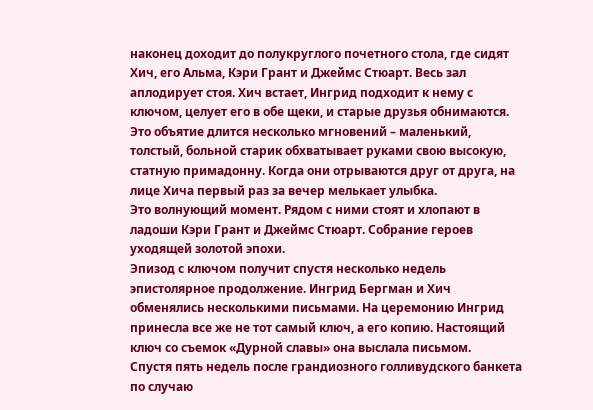наконец доходит до полукруглого почетного стола, где сидят Хич, его Альма, Кэри Грант и Джеймс Стюарт. Весь зал аплодирует стоя. Хич встает, Ингрид подходит к нему с ключом, целует его в обе щеки, и старые друзья обнимаются. Это объятие длится несколько мгновений – маленький, толстый, больной старик обхватывает руками свою высокую, статную примадонну. Когда они отрываются друг от друга, на лице Хича первый раз за вечер мелькает улыбка.
Это волнующий момент. Рядом с ними стоят и хлопают в ладоши Кэри Грант и Джеймс Стюарт. Собрание героев уходящей золотой эпохи.
Эпизод с ключом получит спустя несколько недель эпистолярное продолжение. Ингрид Бергман и Хич обменялись несколькими письмами. На церемонию Ингрид принесла все же не тот самый ключ, а его копию. Настоящий ключ со съемок «Дурной славы» она выслала письмом.
Спустя пять недель после грандиозного голливудского банкета по случаю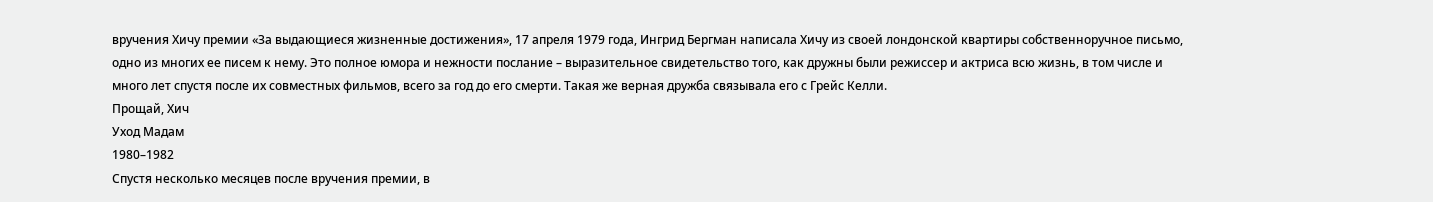вручения Хичу премии «За выдающиеся жизненные достижения», 17 апреля 1979 года, Ингрид Бергман написала Хичу из своей лондонской квартиры собственноручное письмо, одно из многих ее писем к нему. Это полное юмора и нежности послание – выразительное свидетельство того, как дружны были режиссер и актриса всю жизнь, в том числе и много лет спустя после их совместных фильмов, всего за год до его смерти. Такая же верная дружба связывала его с Грейс Келли.
Прощай, Хич
Уход Мадам
1980–1982
Спустя несколько месяцев после вручения премии, в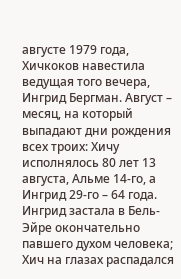августе 1979 года, Хичкоков навестила ведущая того вечера, Ингрид Бергман. Август – месяц, на который выпадают дни рождения всех троих: Хичу исполнялось 80 лет 13 августа, Альме 14-го, а Ингрид 29-го – 64 года. Ингрид застала в Бель-Эйре окончательно павшего духом человека; Хич на глазах распадался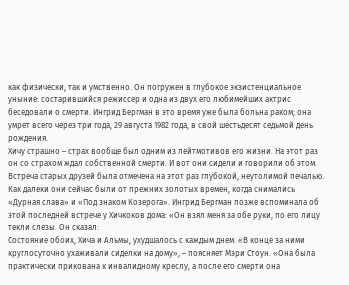как физически, так и умственно. Он погружен в глубокое экзистенциальное уныние: состарившийся режиссер и одна из двух его любимейших актрис беседовали о смерти. Ингрид Бергман в это время уже была больна раком; она умрет всего через три года, 29 августа 1982 года, в свой шестьдесят седьмой день рождения.
Хичу страшно – страх вообще был одним из лейтмотивов его жизни. На этот раз он со страхом ждал собственной смерти. И вот они сидели и говорили об этом. Встреча старых друзей была отмечена на этот раз глубокой, неутолимой печалью. Как далеки они сейчас были от прежних золотых времен, когда снимались «Дурная слава» и «Под знаком Козерога». Ингрид Бергман позже вспоминала об этой последней встрече у Хичкоков дома: «Он взял меня за обе руки, по его лицу текли слезы. Он сказал:
Состояние обоих, Хича и Альмы, ухудшалось с каждым днем. «В конце за ними круглосуточно ухаживали сиделки на дому», – поясняет Мэри Стоун. «Она была практически прикована к инвалидному креслу, а после его смерти она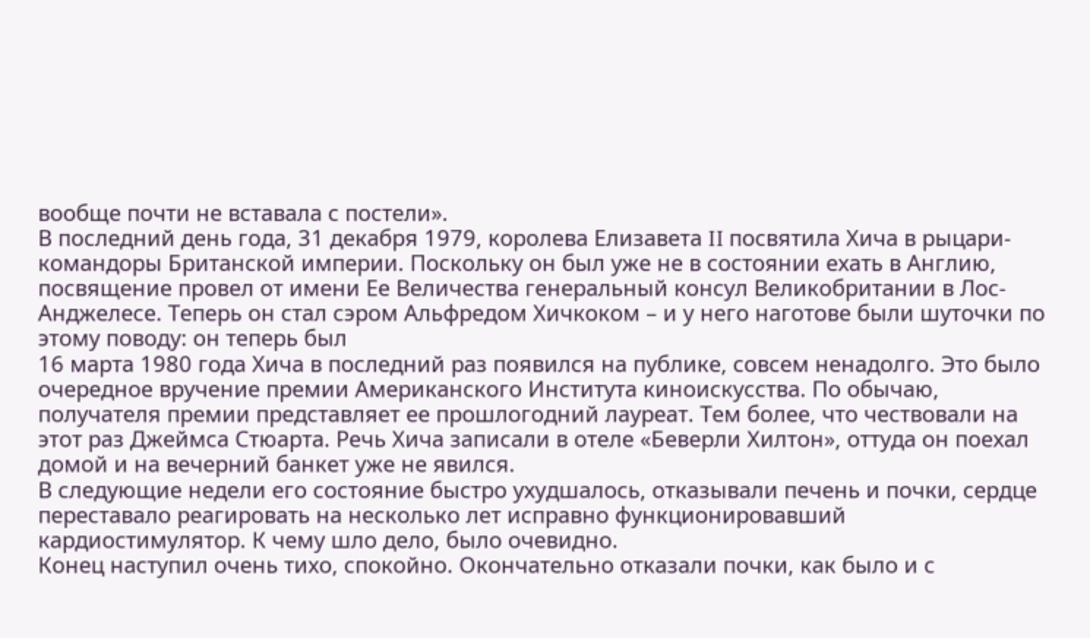вообще почти не вставала с постели».
В последний день года, 31 декабря 1979, королева Елизавета II посвятила Хича в рыцари-командоры Британской империи. Поскольку он был уже не в состоянии ехать в Англию, посвящение провел от имени Ее Величества генеральный консул Великобритании в Лос-Анджелесе. Теперь он стал сэром Альфредом Хичкоком – и у него наготове были шуточки по этому поводу: он теперь был
16 марта 1980 года Хича в последний раз появился на публике, совсем ненадолго. Это было очередное вручение премии Американского Института киноискусства. По обычаю, получателя премии представляет ее прошлогодний лауреат. Тем более, что чествовали на этот раз Джеймса Стюарта. Речь Хича записали в отеле «Беверли Хилтон», оттуда он поехал домой и на вечерний банкет уже не явился.
В следующие недели его состояние быстро ухудшалось, отказывали печень и почки, сердце переставало реагировать на несколько лет исправно функционировавший кардиостимулятор. К чему шло дело, было очевидно.
Конец наступил очень тихо, спокойно. Окончательно отказали почки, как было и с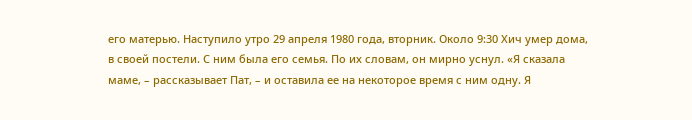его матерью. Наступило утро 29 апреля 1980 года, вторник. Около 9:30 Хич умер дома, в своей постели. С ним была его семья. По их словам, он мирно уснул. «Я сказала маме, – рассказывает Пат, – и оставила ее на некоторое время с ним одну. Я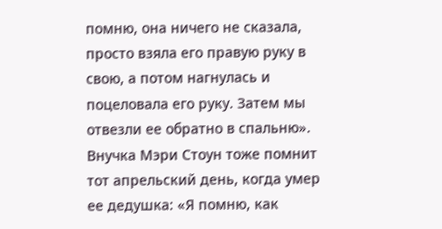помню, она ничего не сказала, просто взяла его правую руку в свою, а потом нагнулась и поцеловала его руку. Затем мы отвезли ее обратно в спальню».
Внучка Мэри Стоун тоже помнит тот апрельский день, когда умер ее дедушка: «Я помню, как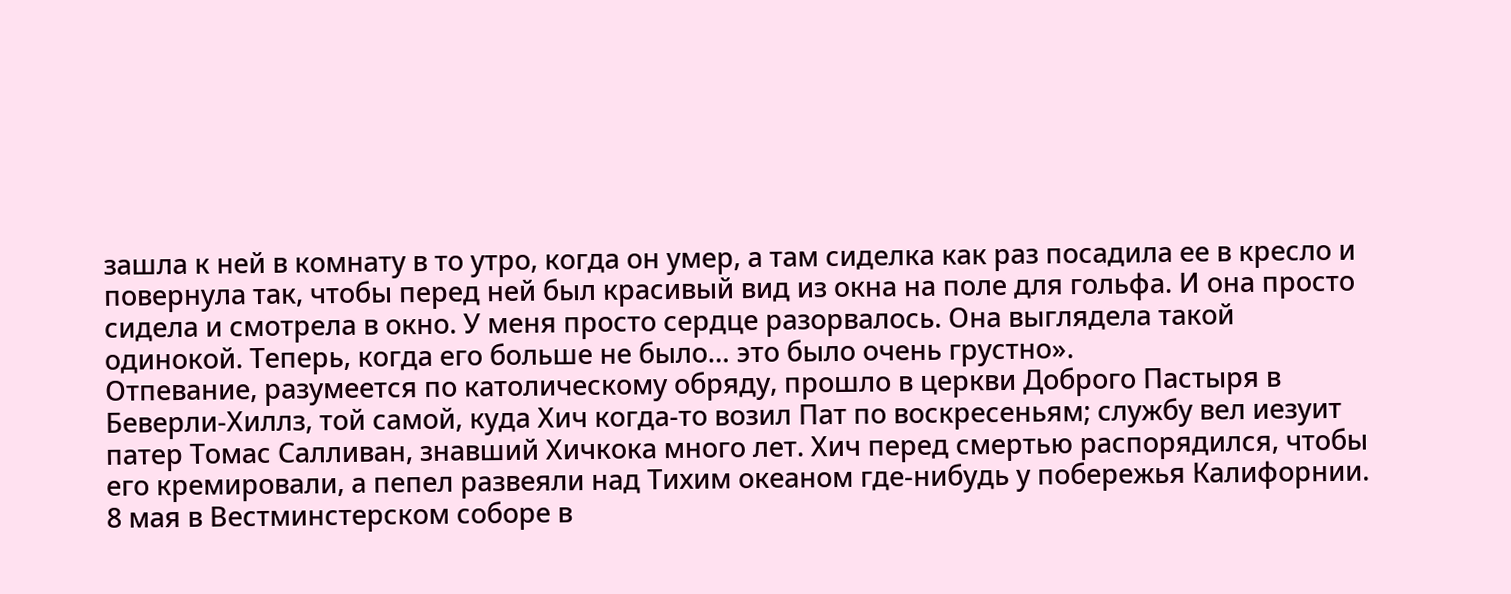зашла к ней в комнату в то утро, когда он умер, а там сиделка как раз посадила ее в кресло и повернула так, чтобы перед ней был красивый вид из окна на поле для гольфа. И она просто сидела и смотрела в окно. У меня просто сердце разорвалось. Она выглядела такой одинокой. Теперь, когда его больше не было… это было очень грустно».
Отпевание, разумеется по католическому обряду, прошло в церкви Доброго Пастыря в Беверли-Хиллз, той самой, куда Хич когда-то возил Пат по воскресеньям; службу вел иезуит патер Томас Салливан, знавший Хичкока много лет. Хич перед смертью распорядился, чтобы его кремировали, а пепел развеяли над Тихим океаном где-нибудь у побережья Калифорнии. 8 мая в Вестминстерском соборе в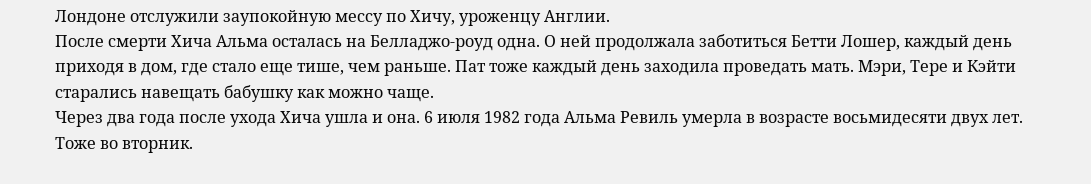Лондоне отслужили заупокойную мессу по Хичу, уроженцу Англии.
После смерти Хича Альма осталась на Белладжо-роуд одна. О ней продолжала заботиться Бетти Лошер, каждый день приходя в дом, где стало еще тише, чем раньше. Пат тоже каждый день заходила проведать мать. Мэри, Тере и Кэйти старались навещать бабушку как можно чаще.
Через два года после ухода Хича ушла и она. 6 июля 1982 года Альма Ревиль умерла в возрасте восьмидесяти двух лет. Тоже во вторник.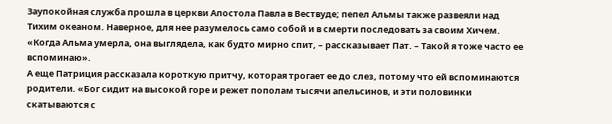Заупокойная служба прошла в церкви Апостола Павла в Вествуде; пепел Альмы также развеяли над Тихим океаном. Наверное, для нее разумелось само собой и в смерти последовать за своим Хичем.
«Когда Альма умерла, она выглядела, как будто мирно спит, – рассказывает Пат. – Такой я тоже часто ее вспоминаю».
А еще Патриция рассказала короткую притчу, которая трогает ее до слез, потому что ей вспоминаются родители. «Бог сидит на высокой горе и режет пополам тысячи апельсинов, и эти половинки скатываются с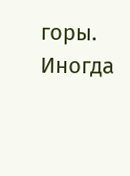горы. Иногда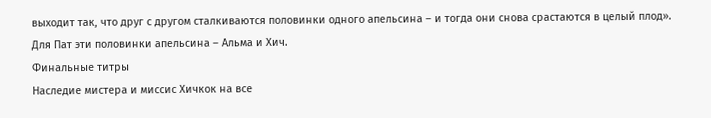выходит так, что друг с другом сталкиваются половинки одного апельсина – и тогда они снова срастаются в целый плод».
Для Пат эти половинки апельсина – Альма и Хич.
Финальные титры
Наследие мистера и миссис Хичкок на все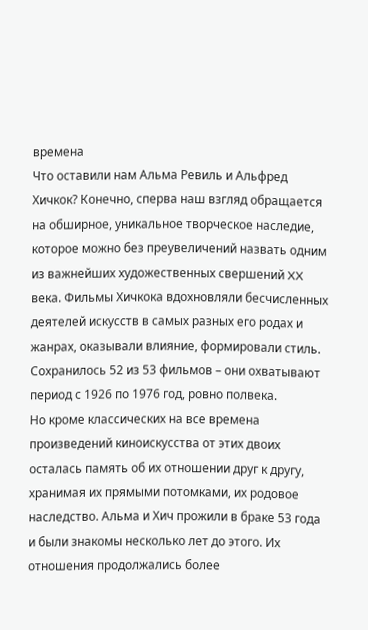времена
Что оставили нам Альма Ревиль и Альфред Хичкок? Конечно, сперва наш взгляд обращается на обширное, уникальное творческое наследие, которое можно без преувеличений назвать одним из важнейших художественных свершений XX века. Фильмы Хичкока вдохновляли бесчисленных деятелей искусств в самых разных его родах и жанрах, оказывали влияние, формировали стиль. Сохранилось 52 из 53 фильмов – они охватывают период с 1926 по 1976 год, ровно полвека.
Но кроме классических на все времена произведений киноискусства от этих двоих осталась память об их отношении друг к другу, хранимая их прямыми потомками, их родовое наследство. Альма и Хич прожили в браке 53 года и были знакомы несколько лет до этого. Их отношения продолжались более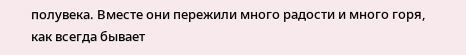полувека. Вместе они пережили много радости и много горя, как всегда бывает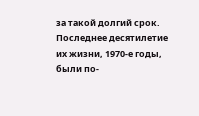за такой долгий срок. Последнее десятилетие их жизни, 1970-е годы, были по-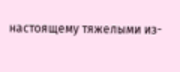настоящему тяжелыми из-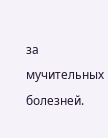за мучительных болезней.